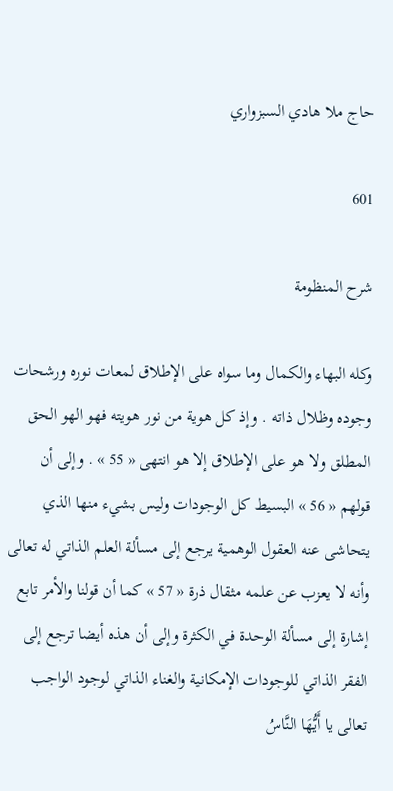حاج ملا هادي السبزواري

601

شرح المنظومة

وكله البهاء والكمال وما سواه على الإطلاق لمعات نوره ورشحات وجوده وظلال ذاته . وإذ كل هوية من نور هويته فهو الهو الحق المطلق ولا هو على الإطلاق إلا هو انتهى « 55 » . وإلى أن قولهم « 56 » البسيط كل الوجودات وليس بشيء منها الذي يتحاشى عنه العقول الوهمية يرجع إلى مسألة العلم الذاتي له تعالى وأنه لا يعزب عن علمه مثقال ذرة « 57 » كما أن قولنا والأمر تابع إشارة إلى مسألة الوحدة في الكثرة وإلى أن هذه أيضا ترجع إلى الفقر الذاتي للوجودات الإمكانية والغناء الذاتي لوجود الواجب تعالى يا أَيُّهَا النَّاسُ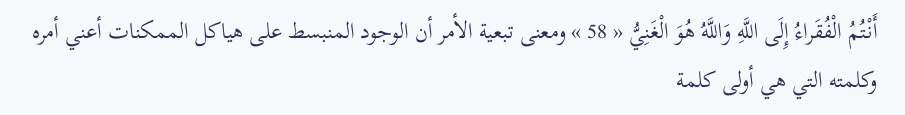أَنْتُمُ الْفُقَراءُ إِلَى اللَّهِ وَاللَّهُ هُوَ الْغَنِيُّ « 58 » ومعنى تبعية الأمر أن الوجود المنبسط على هياكل الممكنات أعني أمره وكلمته التي هي أولى كلمة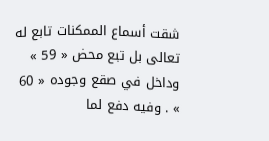شقت أسماع الممكنات تابع له تعالى بل تبع محض « 59 » وداخل في صقع وجوده « 60 » . وفيه دفع لما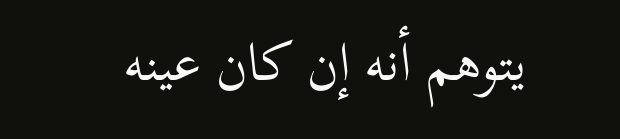يتوهم أنه إن كان عينه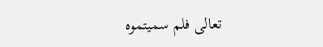تعالى فلم سميتموه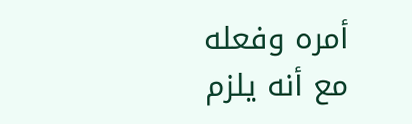أمره وفعله مع أنه يلزم